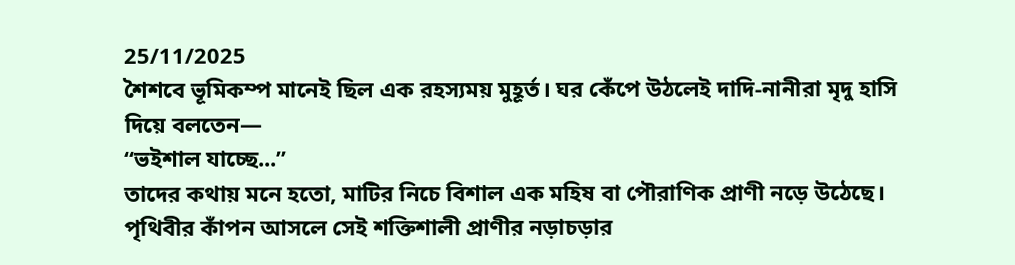25/11/2025
শৈশবে ভূমিকম্প মানেই ছিল এক রহস্যময় মুহূর্ত। ঘর কেঁপে উঠলেই দাদি-নানীরা মৃদু হাসি দিয়ে বলতেন—
“ভইশাল যাচ্ছে...”
তাদের কথায় মনে হতো, মাটির নিচে বিশাল এক মহিষ বা পৌরাণিক প্রাণী নড়ে উঠেছে। পৃথিবীর কাঁপন আসলে সেই শক্তিশালী প্রাণীর নড়াচড়ার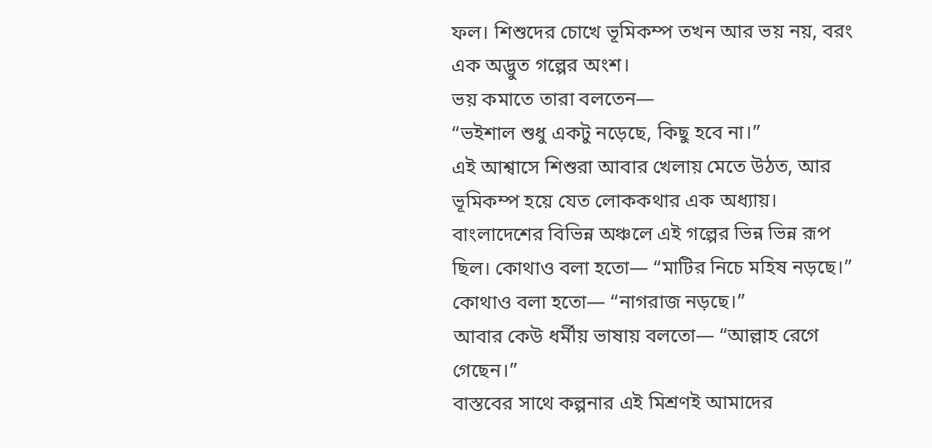ফল। শিশুদের চোখে ভূমিকম্প তখন আর ভয় নয়, বরং এক অদ্ভুত গল্পের অংশ।
ভয় কমাতে তারা বলতেন—
“ভইশাল শুধু একটু নড়েছে, কিছু হবে না।”
এই আশ্বাসে শিশুরা আবার খেলায় মেতে উঠত, আর ভূমিকম্প হয়ে যেত লোককথার এক অধ্যায়।
বাংলাদেশের বিভিন্ন অঞ্চলে এই গল্পের ভিন্ন ভিন্ন রূপ ছিল। কোথাও বলা হতো— “মাটির নিচে মহিষ নড়ছে।”
কোথাও বলা হতো— “নাগরাজ নড়ছে।”
আবার কেউ ধর্মীয় ভাষায় বলতো— “আল্লাহ রেগে গেছেন।”
বাস্তবের সাথে কল্পনার এই মিশ্রণই আমাদের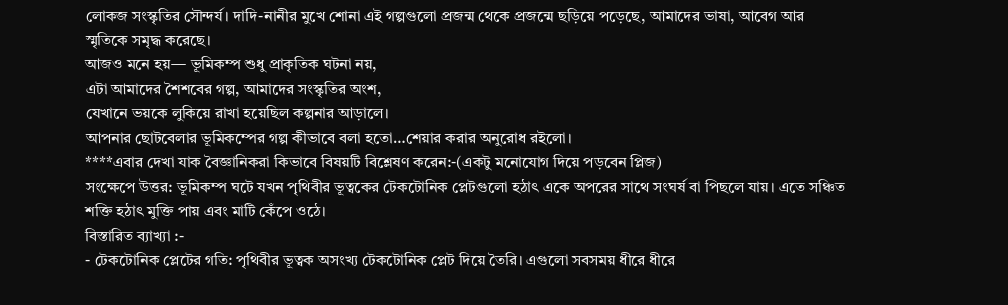লোকজ সংস্কৃতির সৌন্দর্য। দাদি-নানীর মুখে শোনা এই গল্পগুলো প্রজন্ম থেকে প্রজন্মে ছড়িয়ে পড়েছে, আমাদের ভাষা, আবেগ আর স্মৃতিকে সমৃদ্ধ করেছে।
আজও মনে হয়— ভূমিকম্প শুধু প্রাকৃতিক ঘটনা নয়,
এটা আমাদের শৈশবের গল্প, আমাদের সংস্কৃতির অংশ,
যেখানে ভয়কে লুকিয়ে রাখা হয়েছিল কল্পনার আড়ালে।
আপনার ছোটবেলার ভূমিকম্পের গল্প কীভাবে বলা হতো…শেয়ার করার অনুরোধ রইলো।
****এবার দেখা যাক বৈজ্ঞানিকরা কিভাবে বিষয়টি বিশ্লেষণ করেন:-(একটু মনোযোগ দিয়ে পড়বেন প্লিজ)
সংক্ষেপে উত্তর: ভূমিকম্প ঘটে যখন পৃথিবীর ভূত্বকের টেকটোনিক প্লেটগুলো হঠাৎ একে অপরের সাথে সংঘর্ষ বা পিছলে যায়। এতে সঞ্চিত শক্তি হঠাৎ মুক্তি পায় এবং মাটি কেঁপে ওঠে।
বিস্তারিত ব্যাখ্যা :-
- টেকটোনিক প্লেটের গতি: পৃথিবীর ভূত্বক অসংখ্য টেকটোনিক প্লেট দিয়ে তৈরি। এগুলো সবসময় ধীরে ধীরে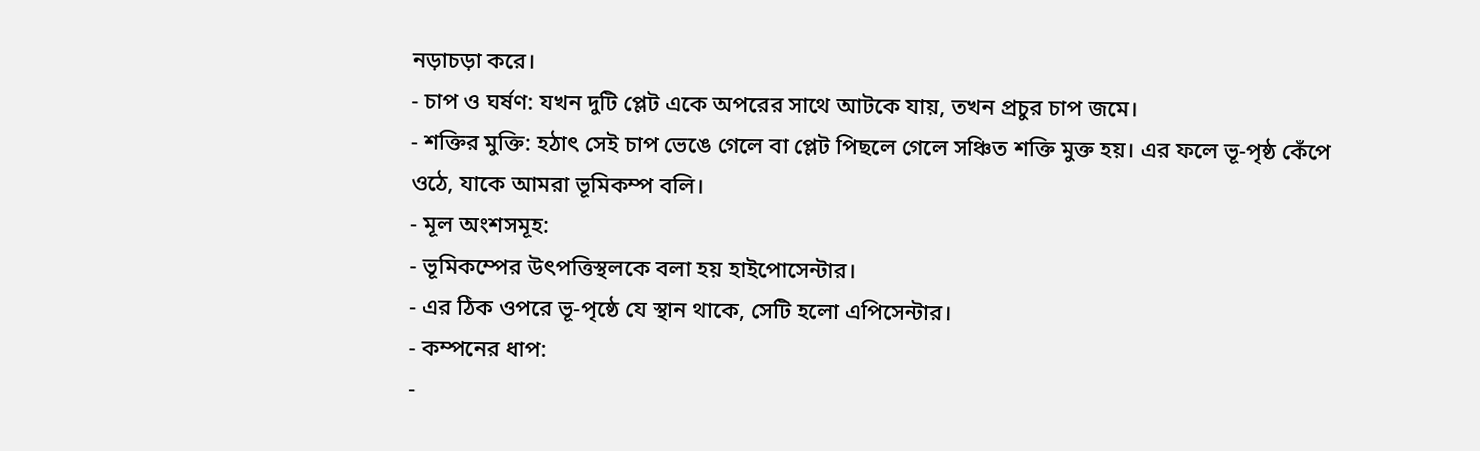নড়াচড়া করে।
- চাপ ও ঘর্ষণ: যখন দুটি প্লেট একে অপরের সাথে আটকে যায়, তখন প্রচুর চাপ জমে।
- শক্তির মুক্তি: হঠাৎ সেই চাপ ভেঙে গেলে বা প্লেট পিছলে গেলে সঞ্চিত শক্তি মুক্ত হয়। এর ফলে ভূ-পৃষ্ঠ কেঁপে ওঠে, যাকে আমরা ভূমিকম্প বলি।
- মূল অংশসমূহ:
- ভূমিকম্পের উৎপত্তিস্থলকে বলা হয় হাইপোসেন্টার।
- এর ঠিক ওপরে ভূ-পৃষ্ঠে যে স্থান থাকে, সেটি হলো এপিসেন্টার।
- কম্পনের ধাপ:
-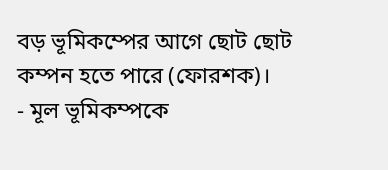বড় ভূমিকম্পের আগে ছোট ছোট কম্পন হতে পারে (ফোরশক)।
- মূল ভূমিকম্পকে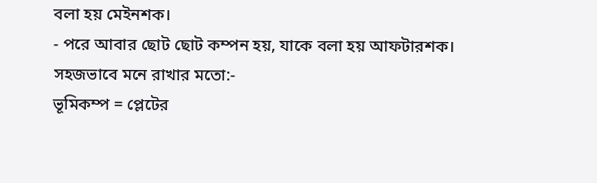বলা হয় মেইনশক।
- পরে আবার ছোট ছোট কম্পন হয়, যাকে বলা হয় আফটারশক।
সহজভাবে মনে রাখার মতো:-
ভূমিকম্প = প্লেটের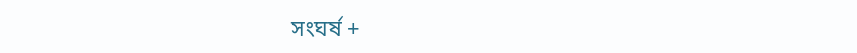সংঘর্ষ +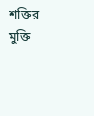শক্তির মুক্তি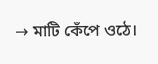→ মাটি কেঁপে ওঠে।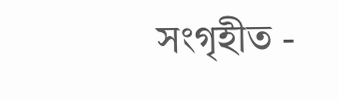সংগৃহীত -